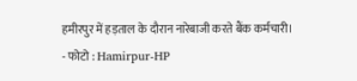हमीरपुर में हड़ताल के दौरान नारेबाजी करते बैंक कर्मचारी।
- फोटो : Hamirpur-HP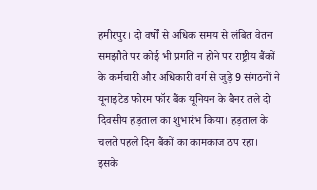हमीरपुर। दो वर्षों से अधिक समय से लंबित वेतन समझौते पर कोई भी प्रगति न होने पर राष्ट्रीय बैंकों के कर्मचारी और अधिकारी वर्ग से जुड़े 9 संगठनों ने यूनाइटेड फोरम फॉर बैंक यूनियन के बैनर तले दो दिवसीय हड़ताल का शुभारंभ किया। हड़ताल के चलते पहले दिन बैंकों का कामकाज ठप रहा। इसके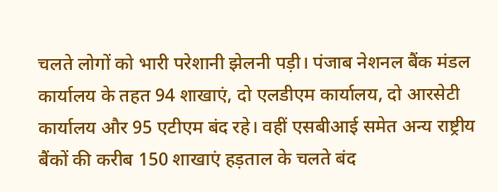चलते लोगों को भारी परेशानी झेलनी पड़ी। पंजाब नेशनल बैंक मंडल कार्यालय के तहत 94 शाखाएं, दो एलडीएम कार्यालय, दो आरसेटी कार्यालय और 95 एटीएम बंद रहे। वहीं एसबीआई समेत अन्य राष्ट्रीय बैंकों की करीब 150 शाखाएं हड़ताल के चलते बंद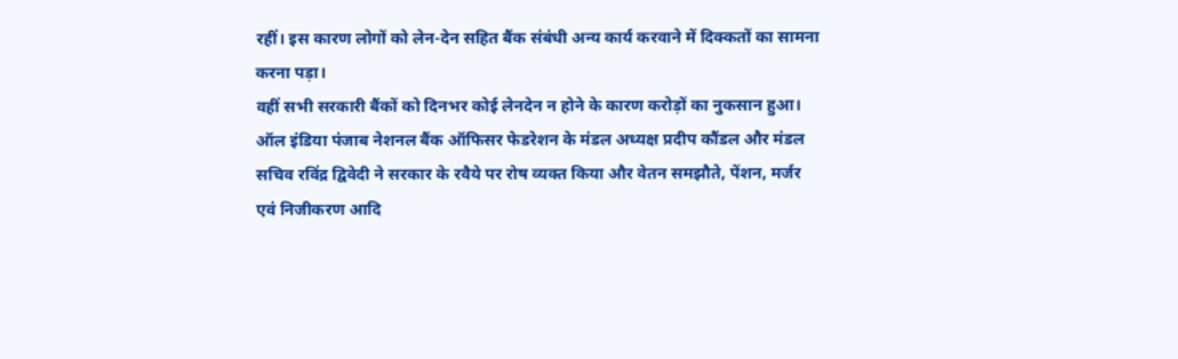रहीं। इस कारण लोगों को लेन-देन सहित बैंक संबंधी अन्य कार्य करवाने में दिक्कतों का सामना करना पड़ा।
वहीं सभी सरकारी बैंकों को दिनभर कोई लेनदेन न होने के कारण करोड़ों का नुकसान हुआ। ऑल इंडिया पंजाब नेशनल बैंक ऑफिसर फेडरेशन के मंडल अध्यक्ष प्रदीप कौंडल और मंडल सचिव रविंद्र द्विवेदी ने सरकार के रवैये पर रोष व्यक्त किया और वेतन समझौते, पेंशन, मर्जर एवं निजीकरण आदि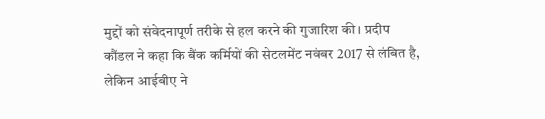मुद्दों को संवेदनापूर्ण तरीके से हल करने की गुजारिश की। प्रदीप कौंडल ने कहा कि बैंक कर्मियों की सेटलमेंट नवंबर 2017 से लंबित है, लेकिन आईबीए ने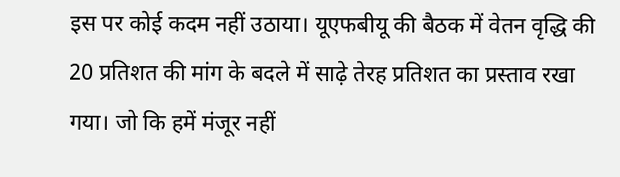इस पर कोई कदम नहीं उठाया। यूएफबीयू की बैठक में वेतन वृद्धि की 20 प्रतिशत की मांग के बदले में साढ़े तेरह प्रतिशत का प्रस्ताव रखा गया। जो कि हमें मंजूर नहीं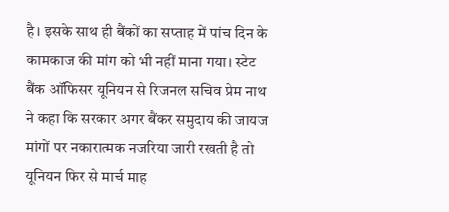है। इसके साथ ही बैंकों का सप्ताह में पांच दिन के कामकाज की मांग को भी नहीं माना गया। स्टेट बैंक ऑफिसर यूनियन से रिजनल सचिव प्रेम नाथ ने कहा कि सरकार अगर बैंकर समुदाय की जायज मांगों पर नकारात्मक नजरिया जारी रखती है तो यूनियन फिर से मार्च माह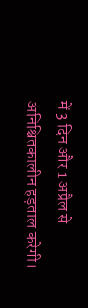में 3 दिन और 1 अप्रैल से अनिश्चितकालीन हड़ताल करेगी।